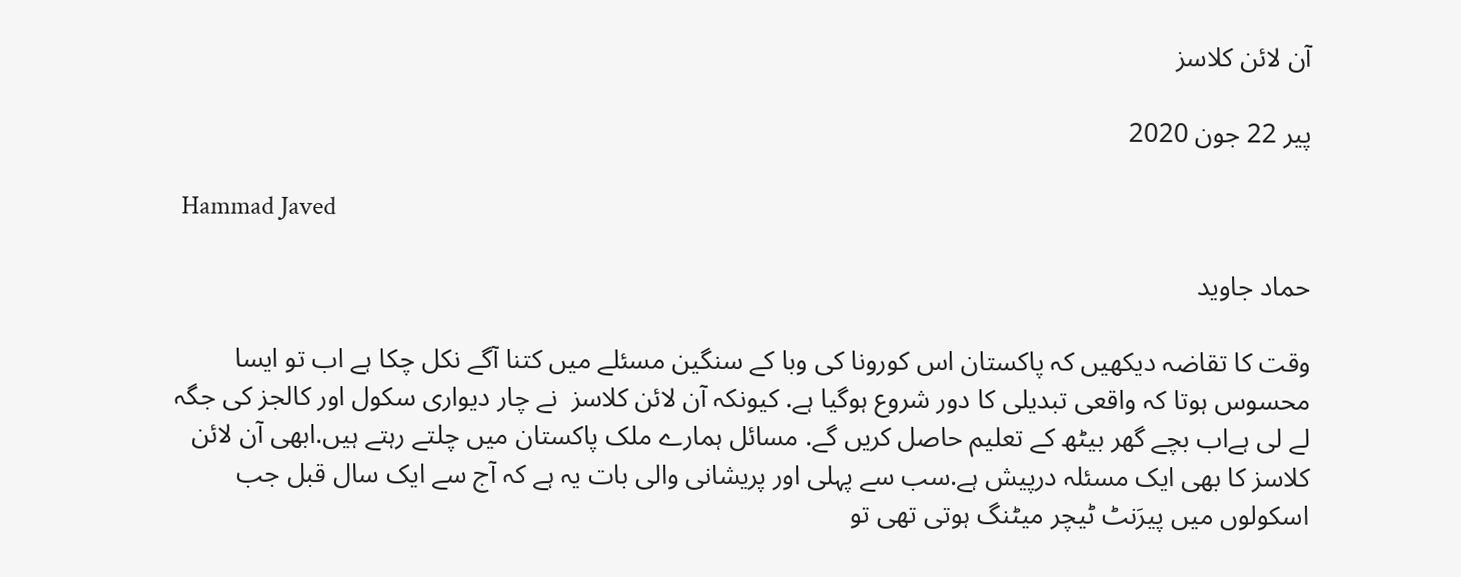آن لائن کلاسز

پیر 22 جون 2020

 Hammad Javed

حماد جاوید

وقت کا تقاضہ دیکھیں کہ پاکستان اس کورونا کی وبا کے سنگین مسئلے میں کتنا آگے نکل چکا ہے اب تو ایسا محسوس ہوتا کہ واقعی تبدیلی کا دور شروع ہوگیا ہے. کیونکہ آن لائن کلاسز  نے چار دیواری سکول اور کالجز کی جگہ لے لی ہےاب بچے گھر بیٹھ کے تعلیم حاصل کریں گے. مسائل ہمارے ملک پاکستان میں چلتے رہتے ہیں.ابھی آن لائن کلاسز کا بھی ایک مسئلہ درپیش ہے.سب سے پہلی اور پریشانی والی بات یہ ہے کہ آج سے ایک سال قبل جب اسکولوں میں پیرَنٹ ٹیچر میٹنگ ہوتی تھی تو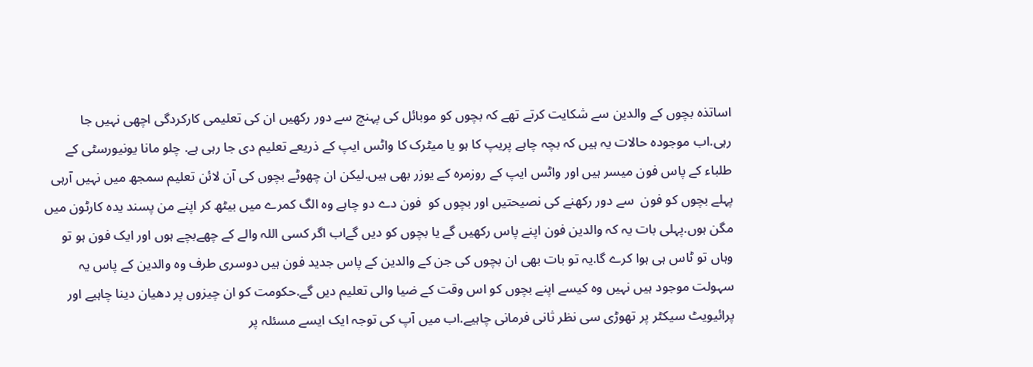اساتذہ بچوں کے والدین سے شکایت کرتے تھے کہ بچوں کو موبائل کی پہنچ سے دور رکھیں ان کی تعلیمی کارکردگی اچھی نہیں جا رہی.اب موجودہ حالات یہ ہیں کہ بچہ چاہے پریپ کا ہو یا میٹرک کا واٹس ایپ کے ذریعے تعلیم دی جا رہی ہے. چلو مانا یونیورسٹی کے طلباء کے پاس فون میسر ہیں اور واٹس ایپ کے روزمرہ کے یوزر بھی ہیں.لیکن ان چھوٹے بچوں کی آن لائن تعلیم سمجھ میں نہیں آرہی پہلے بچوں کو فون  سے دور رکھنے کی نصیحتیں اور بچوں کو  فون دے دو چاہے وہ الگ کمرے میں بیٹھ کر اپنے من پسند یدہ کارٹون میں مگن ہوں.پہلی بات یہ کہ والدین فون اپنے پاس رکھیں گے یا بچوں کو دیں گےاب اگر کسی اللہ والے کے چھےبچے ہوں اور ایک فون ہو تو وہاں تو ٹاس ہی ہوا کرے گا.یہ تو بات بھی ان بچوں کی جن کے والدین کے پاس جدید فون ہیں دوسری طرف وہ والدین کے پاس یہ سہولت موجود ہیں نہیں وہ کیسے اپنے بچوں کو اس وقت کے ضیا والی تعلیم دیں گے.حکومت کو ان چیزوں پر دھیان دینا چاہیے اور پرائیویٹ سیکٹر پر تھوڑی سی نظر ثانی فرمانی چاہیے.اب میں آپ کی توجہ ایک ایسے مسئلہ پر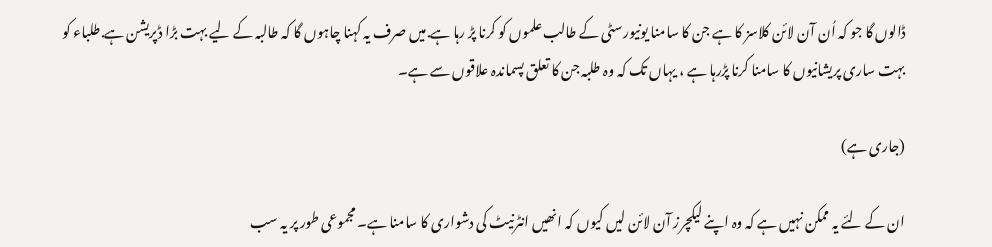ڈالوں گا جو کہ اُن آن لائن کلاسز کا ہے جن کا سامنا یونیورسٹی کے طالب علموں کو کرنا پڑ رہا ہے.میں صرف یہ کہنا چاہوں گا کہ طالبہ کے لیے بہت بڑا ڈپریشن ہے.طلباء کو بہت ساری پریشانیوں کا سامنا کرنا پڑرہا ہے ، یہاں تک کہ وہ طلبہ جن کا تعلق پسماندہ علاقوں سے ہے۔

(جاری ہے)

ان کے لئے یہ ممکن نہیں ہے کہ وہ اپنے لیکچرز آن لائن لیں کیوں کہ انھیں انٹرنیٹ کی دشواری کا سامنا ہے۔ مجموعی طور پر یہ سب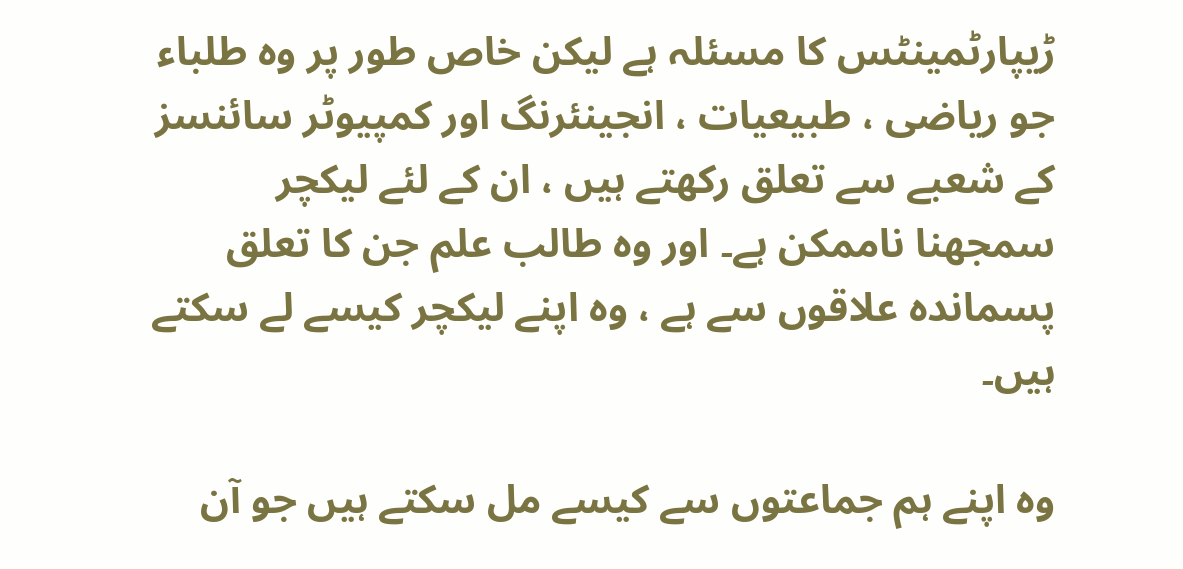ڑیپارٹمینٹس کا مسئلہ ہے لیکن خاص طور پر وہ طلباء جو ریاضی ، طبیعیات ، انجینئرنگ اور کمپیوٹر سائنسز کے شعبے سے تعلق رکھتے ہیں ، ان کے لئے لیکچر سمجھنا ناممکن ہے۔ اور وہ طالب علم جن کا تعلق پسماندہ علاقوں سے ہے ، وہ اپنے لیکچر کیسے لے سکتے ہیں۔

وہ اپنے ہم جماعتوں سے کیسے مل سکتے ہیں جو آن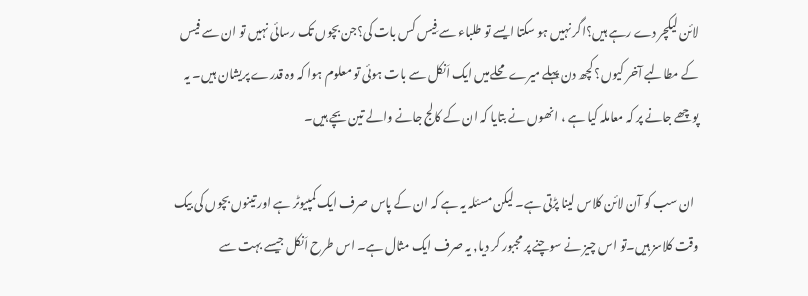لائن لیکچر دے رہے ہیں؟اگر نہیں ہو سکتا ایسے تو طلباء سے فِیس کس بات کی؟جن بچوں تک رسائی نہیں تو ان سے فیس کے مطالبے آخر کیوں؟ کچھ دن پہلے میرے محلےمیں ایک اَنکل سے بات ہوئی تو معلوم ہوا کہ وہ قدرے پریشان ہیں۔ یہ پوچھے جانے پر کہ معاملہ کیا ہے ، انھوں نے بتایا کہ ان کے کالج جانے والے تین بچے ہیں۔

  ان سب کو آن لائن کلاس لینا پڑتی ہے۔ لیکن مسئلہ یہ ہے کہ ان کے پاس صرف ایک کمپیوٹر ہے اور تینوں بچوں کی بیک وقت کلاسز ہیں۔تو اس چیز نے سوچنے پر مجبور کر دیا, یہ صرف ایک مثال ہے۔ اس طرح اَنکل جیسے بہت سے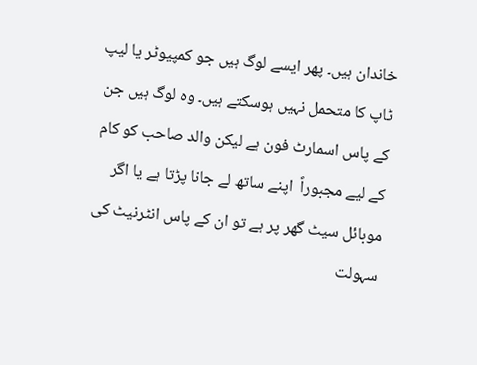خاندان ہیں۔ پھر ایسے لوگ ہیں جو کمپیوٹر یا لیپ ٹاپ کا متحمل نہیں ہوسکتے ہیں۔ وہ لوگ ہیں جن کے پاس اسمارٹ فون ہے لیکن والد صاحب کو کام کے لیے مجبوراً  اپنے ساتھ لے جانا پڑتا ہے یا اگر موبائل سیٹ گھر پر ہے تو ان کے پاس انٹرنیٹ کی سہولت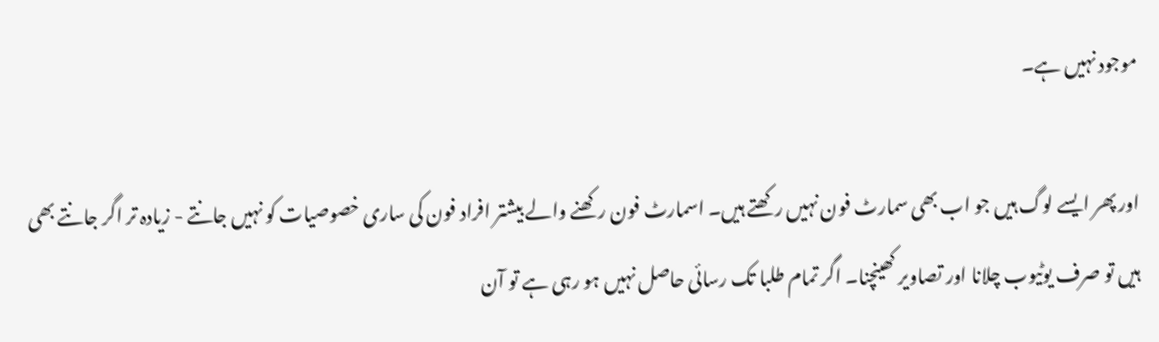موجود نہیں ہے۔

اور پھر ایسے لوگ ہیں جو اب بھی سمارٹ فون نہیں رکھتے ہیں۔ اسمارٹ فون رکھنے والے بیشتر افراد فون کی ساری خصوصیات کو نہیں جانتے - زیادہ تر اگر جانتے بھی ہیں تو صرف یوٹیوب چلانا اور تصاویر کھینچنا۔ اگر تمام طلبا تک رسائی حاصل نہیں ہو رہی ہے تو آن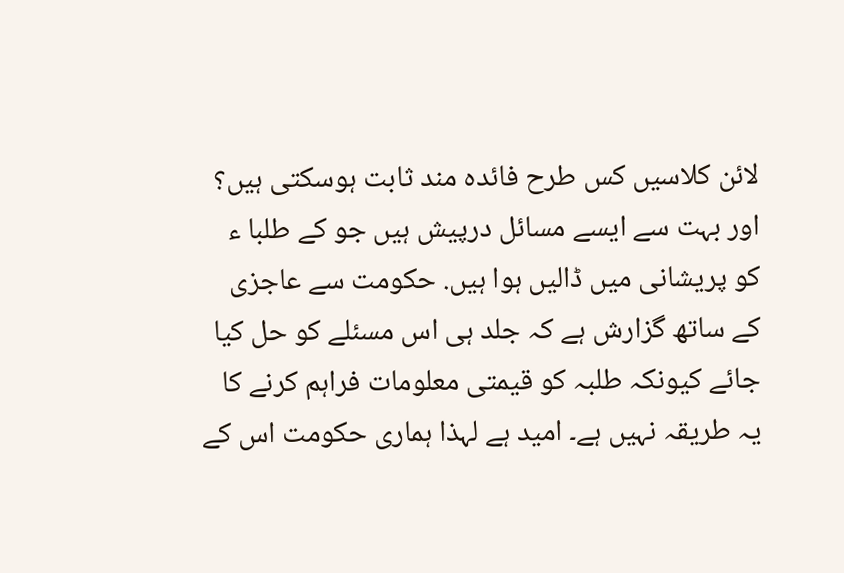لائن کلاسیں کس طرح فائدہ مند ثابت ہوسکتی ہیں؟ اور بہت سے ایسے مسائل درپیش ہیں جو کے طلبا ء کو پریشانی میں ڈالیں ہوا ہیں. حکومت سے عاجزی کے ساتھ گزارش ہے کہ جلد ہی اس مسئلے کو حل کیا جائے کیونکہ طلبہ کو قیمتی معلومات فراہم کرنے کا یہ طریقہ نہیں ہے۔ امید ہے لہذا ہماری حکومت اس کے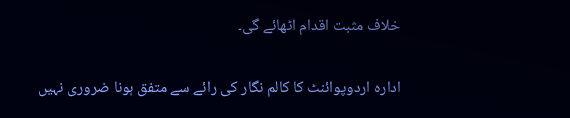خلاف مثبت اقدام اٹھائے گی۔

ادارہ اردوپوائنٹ کا کالم نگار کی رائے سے متفق ہونا ضروری نہیں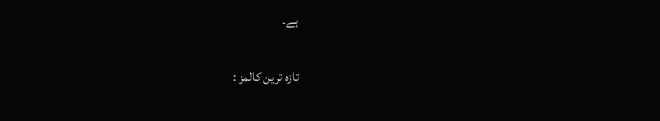ہے۔

تازہ ترین کالمز :